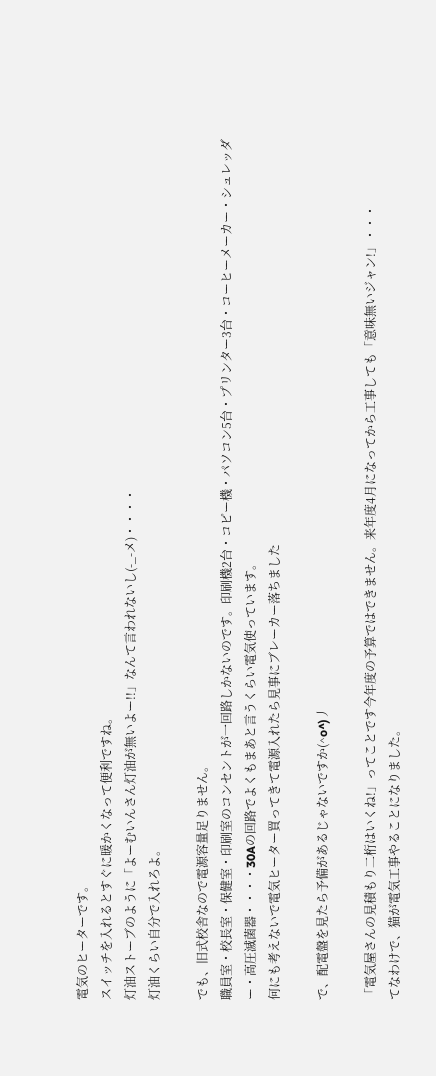電気のヒーターです。
スイッチを入れるとすぐに暖かくなって便利ですね。
灯油ストーブのように「よーむいんさん灯油が無いよー!!」なんて言われないし(-_-メ)・・・・
灯油くらい自分で入れろよ。

でも、旧式校舎なので電源容量足りません。
職員室・校長室・保健室・印刷室のコンセントが一回路しかないのです。印刷機2台・コピー機・パソコン5台・プリンター3台・コーヒーメーカー・シュレッダー・高圧滅菌器・・・・30Aの回路でよくもまあと言うくらい電気使っています。
何にも考えないで電気ヒーター買ってきて電源入れたら見事にブレーカー落ちました

で、配電盤を見たら予備があるじゃないですか(^o^)丿

「電気屋さんの見積もり二桁はいくね!」ってことです今年度の予算ではできません。来年度4月になってから工事しても「意味無いジャン!」・・・
てなわけで、猫が電気工事やることになりました。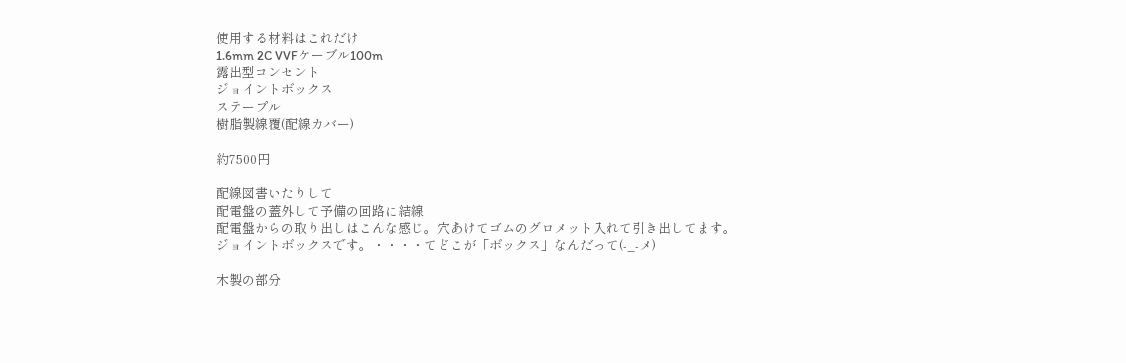使用する材料はこれだけ
1.6mm 2C VVFケーブル100m
露出型コンセント
ジョイントボックス
ステープル
樹脂製線覆(配線カバー)

約7500円

配線図書いたりして
配電盤の蓋外して予備の回路に結線
配電盤からの取り出しはこんな感じ。穴あけてゴムのグロメット入れて引き出してます。
ジョイントボックスです。・・・・てどこが「ボックス」なんだって(-_-メ)

木製の部分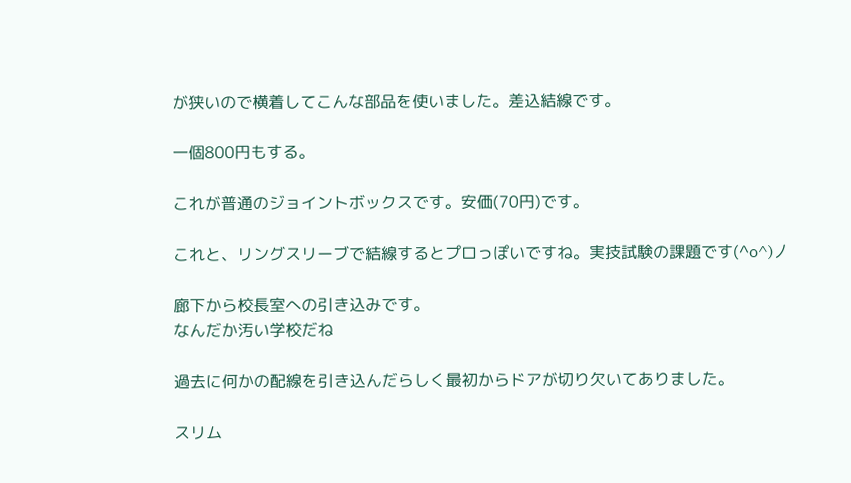が狭いので横着してこんな部品を使いました。差込結線です。

一個800円もする。

これが普通のジョイントボックスです。安価(70円)です。

これと、リングスリーブで結線するとプロっぽいですね。実技試験の課題です(^o^)丿

廊下から校長室への引き込みです。
なんだか汚い学校だね

過去に何かの配線を引き込んだらしく最初からドアが切り欠いてありました。

スリム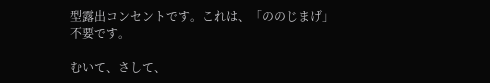型露出コンセントです。これは、「ののじまげ」不要です。

むいて、さして、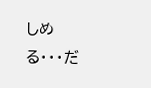しめる・・・だ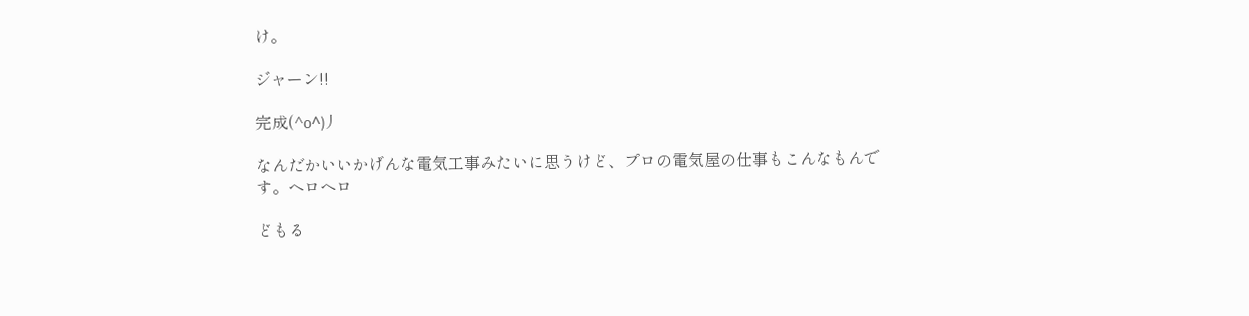け。

ジャーン!!

完成(^o^)丿

なんだかいいかげんな電気工事みたいに思うけど、プロの電気屋の仕事もこんなもんです。ヘロヘロ

どもる